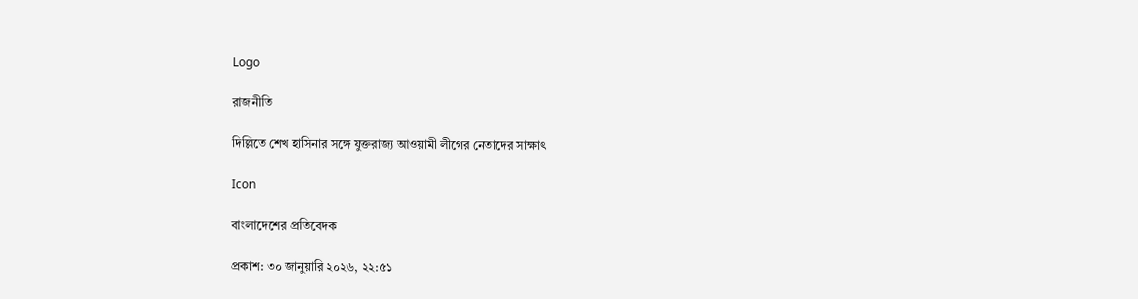Logo

রাজনীতি

দিল্লিতে শেখ হাসিনার সঙ্গে যুক্তরাজ্য আওয়ামী লীগের নেতাদের সাক্ষাৎ

Icon

বাংলাদেশের প্রতিবেদক

প্রকাশ: ৩০ জানুয়ারি ২০২৬, ২২:৫১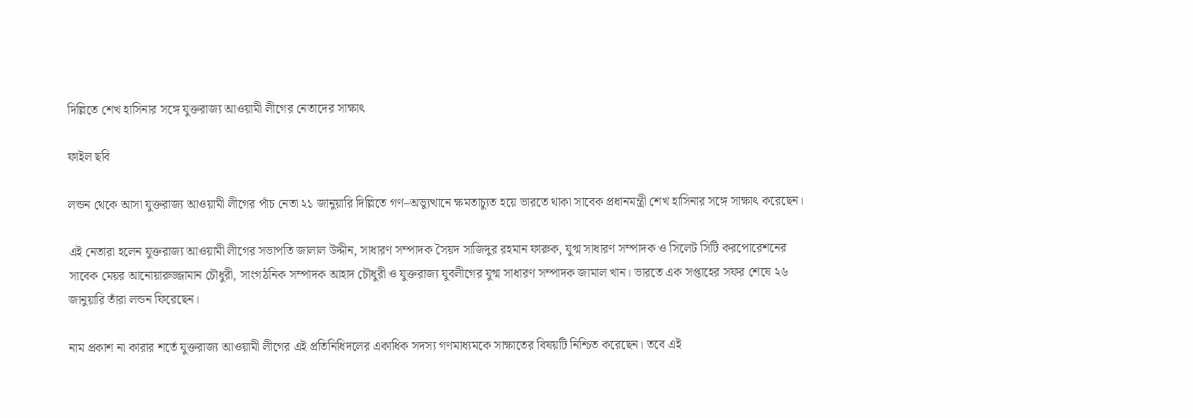দিল্লিতে শেখ হাসিনার সঙ্গে যুক্তরাজ্য আওয়ামী লীগের নেতাদের সাক্ষাৎ

ফাইল ছবি

লন্ডন থেকে আসা যুক্তরাজ্য আওয়ামী লীগের পাঁচ নেতা ২১ জানুয়ারি দিল্লিতে গণ–অভ্যুত্থানে ক্ষমতাচ্যুত হয়ে ভারতে থাকা সাবেক প্রধানমন্ত্রী শেখ হাসিনার সঙ্গে সাক্ষাৎ করেছেন।

এই নেতারা হলেন যুক্তরাজ্য আওয়ামী লীগের সভাপতি জালাল উদ্দীন, সাধারণ সম্পাদক সৈয়দ সাজিদুর রহমান ফারুক, যুগ্ম সাধারণ সম্পাদক ও সিলেট সিটি করপোরেশনের সাবেক মেয়র আনোয়ারুজ্জামান চৌধুরী, সাংগঠনিক সম্পাদক আহাদ চৌধুরী ও যুক্তরাজ্য যুবলীগের যুগ্ম সাধারণ সম্পাদক জামাল খান। ভারতে এক সপ্তাহের সফর শেষে ২৬ জানুয়ারি তাঁরা লন্ডন ফিরেছেন।

নাম প্রকাশ না কারার শর্তে যুক্তরাজ্য আওয়ামী লীগের এই প্রতিনিধিদলের একাধিক সদস্য গণমাধ্যমকে সাক্ষাতের বিষয়টি নিশ্চিত করেছেন। তবে এই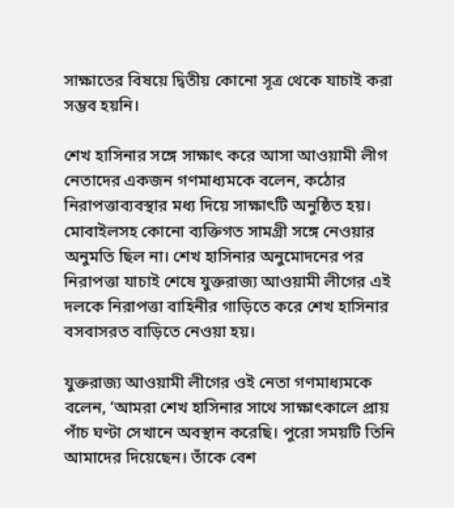সাক্ষাতের বিষয়ে দ্বিতীয় কোনো সূত্র থেকে যাচাই করা সম্ভব হয়নি।

শেখ হাসিনার সঙ্গে সাক্ষাৎ করে আসা আওয়ামী লীগ নেতাদের একজন গণমাধ্যমকে বলেন, কঠোর নিরাপত্তাব্যবস্থার মধ্য দিয়ে সাক্ষাৎটি অনুষ্ঠিত হয়। মোবাইলসহ কোনো ব্যক্তিগত সামগ্রী সঙ্গে নেওয়ার অনুমতি ছিল না। শেখ হাসিনার অনুমোদনের পর নিরাপত্তা যাচাই শেষে যুক্তরাজ্য আওয়ামী লীগের এই দলকে নিরাপত্তা বাহিনীর গাড়িতে করে শেখ হাসিনার বসবাসরত বাড়িতে নেওয়া হয়।

যুক্তরাজ্য আওয়ামী লীগের ওই নেতা গণমাধ্যমকে বলেন, ‘আমরা শেখ হাসিনার সাথে সাক্ষাৎকালে প্রায় পাঁচ ঘণ্টা সেখানে অবস্থান করেছি। পুরো সময়টি তিনি আমাদের দিয়েছেন। তাঁকে বেশ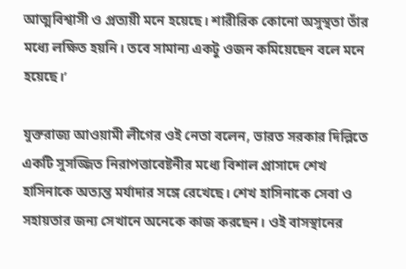আত্মবিশ্বাসী ও প্রত্যয়ী মনে হয়েছে। শারীরিক কোনো অসুস্থতা তাঁর মধ্যে লক্ষিত হয়নি। তবে সামান্য একটু ওজন কমিয়েছেন বলে মনে হয়েছে।’

যুক্তরাজ্য আওয়ামী লীগের ওই নেতা বলেন, ভারত সরকার দিল্লিতে একটি সুসজ্জিত নিরাপত্তাবেষ্টনীর মধ্যে বিশাল প্রাসাদে শেখ হাসিনাকে অত্যন্ত মর্যাদার সঙ্গে রেখেছে। শেখ হাসিনাকে সেবা ও সহায়তার জন্য সেখানে অনেকে কাজ করছেন। ওই বাসস্থানের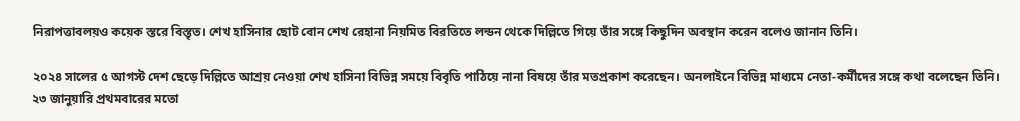নিরাপত্তাবলয়ও কয়েক স্তরে বিস্তৃত। শেখ হাসিনার ছোট বোন শেখ রেহানা নিয়মিত বিরতিতে লন্ডন থেকে দিল্লিতে গিয়ে তাঁর সঙ্গে কিছুদিন অবস্থান করেন বলেও জানান তিনি।

২০২৪ সালের ৫ আগস্ট দেশ ছেড়ে দিল্লিতে আশ্রয় নেওয়া শেখ হাসিনা বিভিন্ন সময়ে বিবৃতি পাঠিয়ে নানা বিষয়ে তাঁর মতপ্রকাশ করেছেন। অনলাইনে বিভিন্ন মাধ্যমে নেতা-কর্মীদের সঙ্গে কথা বলেছেন তিনি। ২৩ জানুয়ারি প্রথমবারের মতো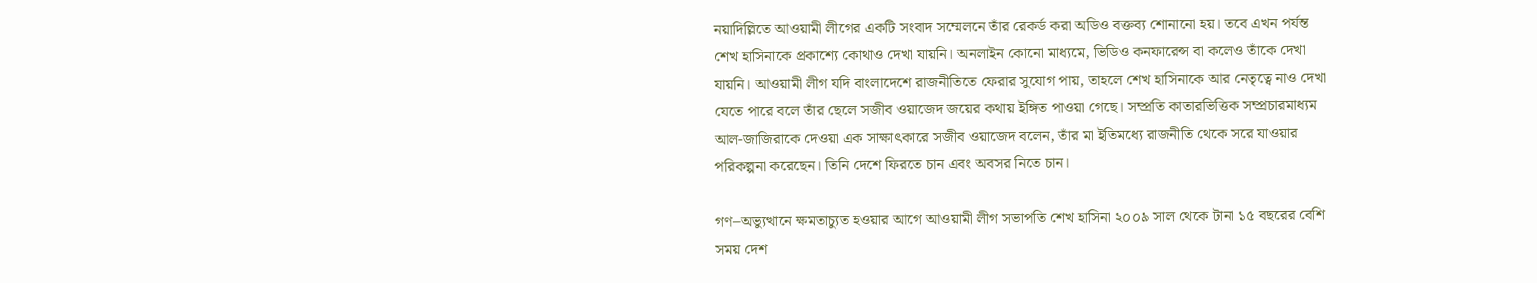নয়াদিল্লিতে আওয়ামী লীগের একটি সংবাদ সম্মেলনে তাঁর রেকর্ড করা অডিও বক্তব্য শোনানো হয়। তবে এখন পর্যন্ত শেখ হাসিনাকে প্রকাশ্যে কোথাও দেখা যায়নি। অনলাইন কোনো মাধ্যমে, ভিডিও কনফারেন্স বা কলেও তাঁকে দেখা যায়নি। আওয়ামী লীগ যদি বাংলাদেশে রাজনীতিতে ফেরার সুযোগ পায়, তাহলে শেখ হাসিনাকে আর নেতৃত্বে নাও দেখা যেতে পারে বলে তাঁর ছেলে সজীব ওয়াজেদ জয়ের কথায় ইঙ্গিত পাওয়া গেছে। সম্প্রতি কাতারভিত্তিক সম্প্রচারমাধ্যম আল-জাজিরাকে দেওয়া এক সাক্ষাৎকারে সজীব ওয়াজেদ বলেন, তাঁর মা ইতিমধ্যে রাজনীতি থেকে সরে যাওয়ার পরিকল্পনা করেছেন। তিনি দেশে ফিরতে চান এবং অবসর নিতে চান।

গণ–অভ্যুত্থানে ক্ষমতাচ্যুত হওয়ার আগে আওয়ামী লীগ সভাপতি শেখ হাসিনা ২০০৯ সাল থেকে টানা ১৫ বছরের বেশি সময় দেশ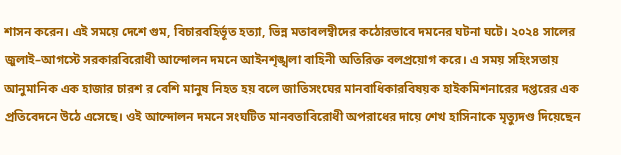শাসন করেন। এই সময়ে দেশে গুম, বিচারবহির্ভূত হত্যা, ভিন্ন মতাবলম্বীদের কঠোরভাবে দমনের ঘটনা ঘটে। ২০২৪ সালের জুলাই–আগস্টে সরকারবিরোধী আন্দোলন দমনে আইনশৃঙ্খলা বাহিনী অতিরিক্ত বলপ্রয়োগ করে। এ সময় সহিংসতায় আনুমানিক এক হাজার চারশ র বেশি মানুষ নিহত হয় বলে জাতিসংঘের মানবাধিকারবিষয়ক হাইকমিশনারের দপ্তরের এক প্রতিবেদনে উঠে এসেছে। ওই আন্দোলন দমনে সংঘটিত মানবতাবিরোধী অপরাধের দায়ে শেখ হাসিনাকে মৃত্যুদণ্ড দিয়েছেন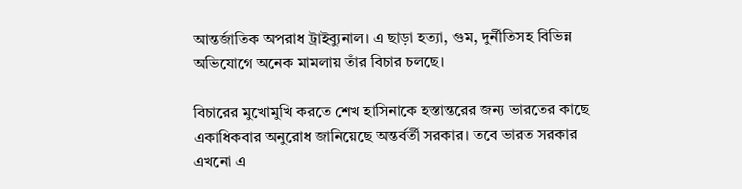আন্তর্জাতিক অপরাধ ট্রাইব্যুনাল। এ ছাড়া হত্যা, গুম, দুর্নীতিসহ বিভিন্ন অভিযোগে অনেক মামলায় তাঁর বিচার চলছে।

বিচারের মুখোমুখি করতে শেখ হাসিনাকে হস্তান্তরের জন্য ভারতের কাছে একাধিকবার অনুরোধ জানিয়েছে অন্তর্বর্তী সরকার। তবে ভারত সরকার এখনো এ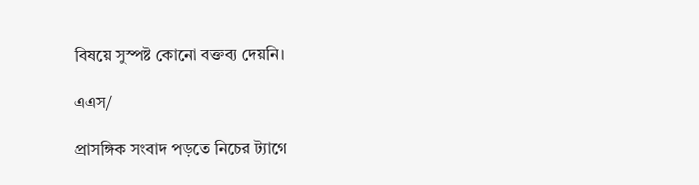বিষয়ে সুস্পষ্ট কোনো বক্তব্য দেয়নি।

এএস/

প্রাসঙ্গিক সংবাদ পড়তে নিচের ট্যাগে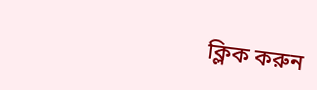ক্লিক করুন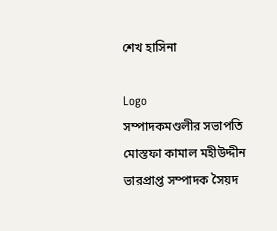শেখ হাসিনা

Logo
সম্পাদকমণ্ডলীর সভাপতি মোস্তফা কামাল মহীউদ্দীন ভারপ্রাপ্ত সম্পাদক সৈয়দ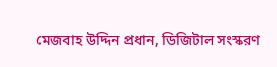মেজবাহ উদ্দিন প্রধান, ডিজিটাল সংস্করণ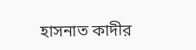হাসনাত কাদীর